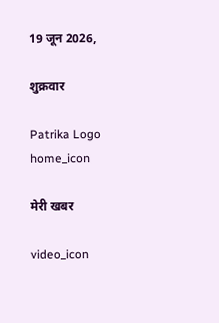19 जून 2026,

शुक्रवार

Patrika Logo
home_icon

मेरी खबर

video_icon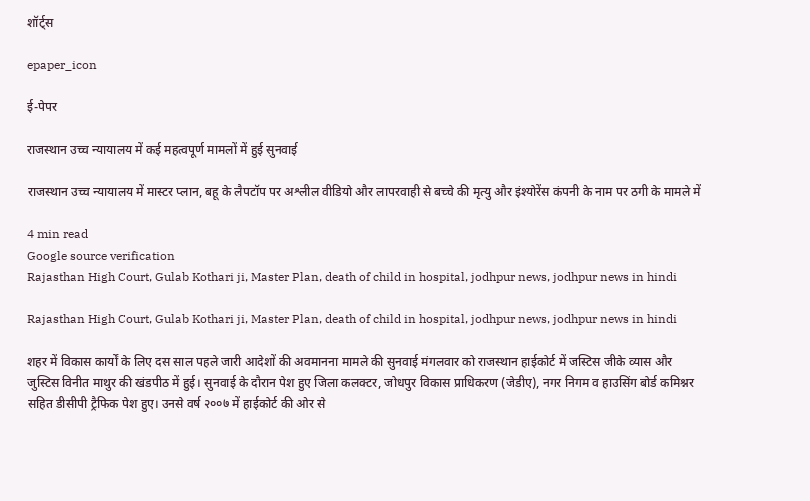शॉर्ट्स

epaper_icon

ई-पेपर

राजस्थान उच्च न्यायालय में कई महत्वपूर्ण मामलों में हुई सुनवाई

राजस्थान उच्च न्यायालय में मास्टर प्लान, बहू के लैपटॉप पर अश्लील वीडियो और लापरवाही से बच्चे की मृत्यु और इंश्योरेंस कंपनी के नाम पर ठगी के मामले में

4 min read
Google source verification
Rajasthan High Court, Gulab Kothari ji, Master Plan, death of child in hospital, jodhpur news, jodhpur news in hindi

Rajasthan High Court, Gulab Kothari ji, Master Plan, death of child in hospital, jodhpur news, jodhpur news in hindi

शहर में विकास कार्यों के लिए दस साल पहले जारी आदेशों की अवमानना मामले की सुनवाई मंगलवार को राजस्थान हाईकोर्ट में जस्टिस जीके व्यास और जुस्टिस विनीत माथुर की खंडपीठ में हुई। सुनवाई के दौरान पेश हुए जिला कलक्टर, जोधपुर विकास प्राधिकरण (जेडीए), नगर निगम व हाउसिंग बोर्ड कमिश्नर सहित डीसीपी ट्रैफिक पेश हुए। उनसे वर्ष २००७ में हाईकोर्ट की ओर से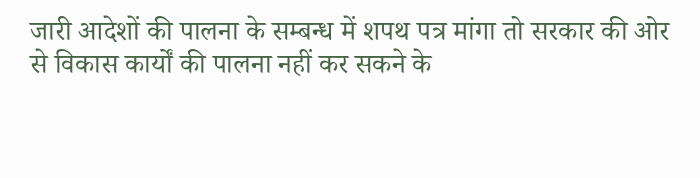जारी आदेशों की पालना के सम्बन्ध में शपथ पत्र मांगा तो सरकार की ओर से विकास कार्यों की पालना नहीं कर सकने के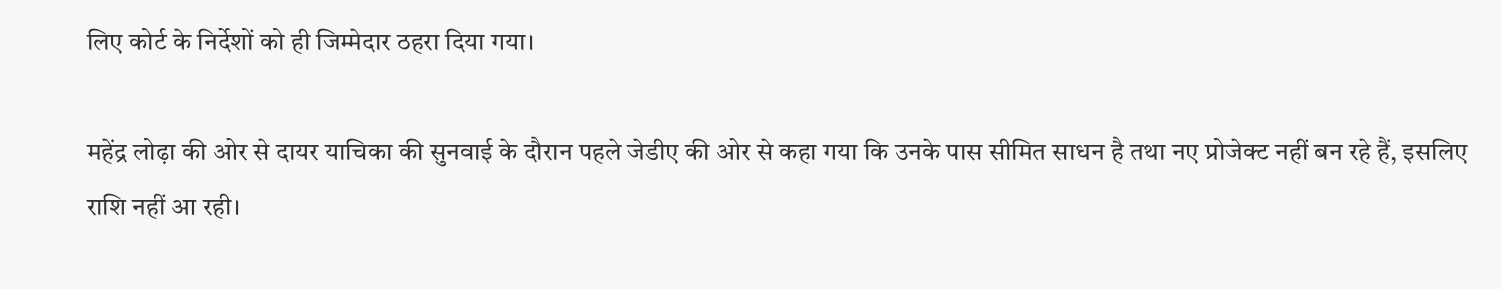लिए कोर्ट के निर्देशों को ही जिम्मेदार ठहरा दिया गया।

महेंद्र लोढ़ा की ओर से दायर याचिका की सुनवाई के दौरान पहले जेडीए की ओर से कहा गया कि उनके पास सीमित साधन है तथा नए प्रोजेक्ट नहीं बन रहे हैं, इसलिए राशि नहीं आ रही।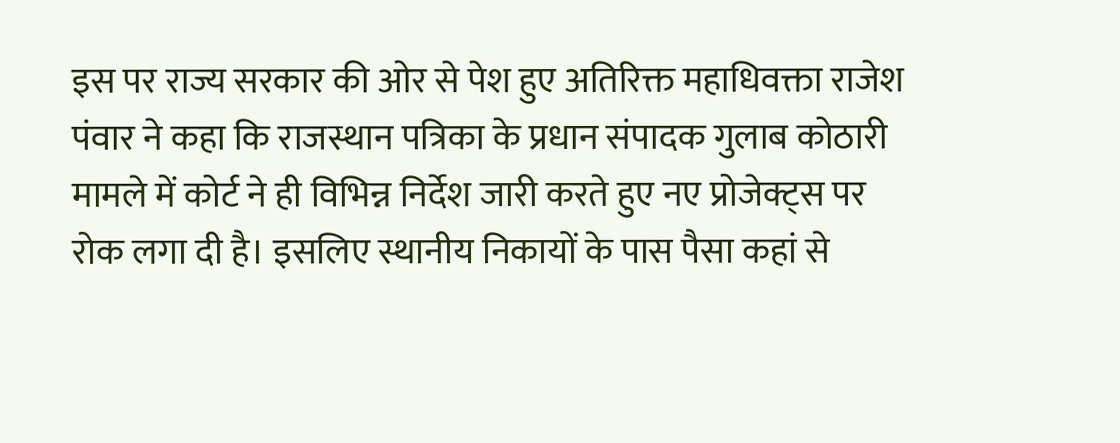इस पर राज्य सरकार की ओर से पेश हुए अतिरिक्त महाधिवक्ता राजेश पंवार ने कहा कि राजस्थान पत्रिका के प्रधान संपादक गुलाब कोठारी मामले में कोर्ट ने ही विभिन्न निर्देश जारी करते हुए नए प्रोजेक्ट्स पर रोक लगा दी है। इसलिए स्थानीय निकायों के पास पैसा कहां से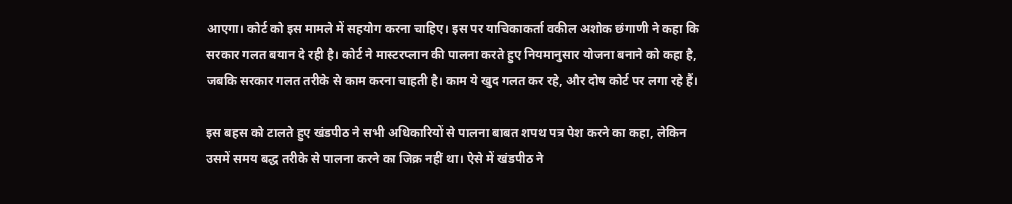आएगा। कोर्ट को इस मामले में सहयोग करना चाहिए। इस पर याचिकाकर्ता वकील अशोक छंगाणी ने कहा कि सरकार गलत बयान दे रही है। कोर्ट ने मास्टरप्लान की पालना करते हुए नियमानुसार योजना बनाने को कहा है, जबकि सरकार गलत तरीके से काम करना चाहती है। काम ये खुद गलत कर रहे, और दोष कोर्ट पर लगा रहे हैं।

इस बहस को टालते हुए खंडपीठ ने सभी अधिकारियों से पालना बाबत शपथ पत्र पेश करने का कहा, लेकिन उसमें समय बद्ध तरीके से पालना करने का जिक्र नहीं था। ऐसे में खंडपीठ ने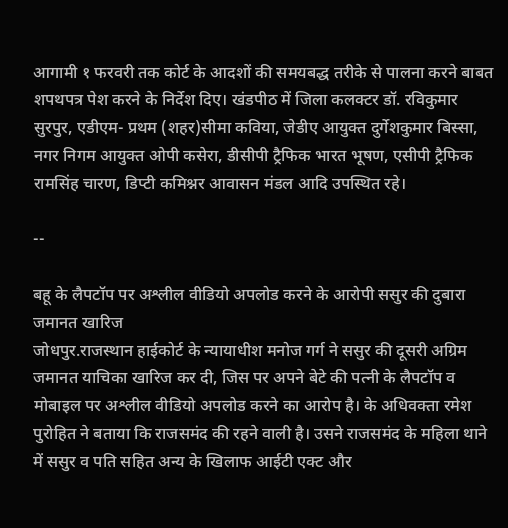आगामी १ फरवरी तक कोर्ट के आदशों की समयबद्ध तरीके से पालना करने बाबत शपथपत्र पेश करने के निर्देश दिए। खंडपीठ में जिला कलक्टर डॉ. रविकुमार सुरपुर, एडीएम- प्रथम (शहर)सीमा कविया, जेडीए आयुक्त दुर्गेशकुमार बिस्सा, नगर निगम आयुक्त ओपी कसेरा, डीसीपी ट्रैफिक भारत भूषण, एसीपी ट्रैफिक रामसिंह चारण, डिप्टी कमिश्नर आवासन मंडल आदि उपस्थित रहे।

--

बहू के लैपटॉप पर अश्लील वीडियो अपलोड करने के आरोपी ससुर की दुबारा जमानत खारिज
जोधपुर.राजस्थान हाईकोर्ट के न्यायाधीश मनोज गर्ग ने ससुर की दूसरी अग्रिम जमानत याचिका खारिज कर दी, जिस पर अपने बेटे की पत्नी के लैपटॉप व मोबाइल पर अश्लील वीडियो अपलोड करने का आरोप है। के अधिवक्ता रमेश पुरोहित ने बताया कि राजसमंद की रहने वाली है। उसने राजसमंद के महिला थाने में ससुर व पति सहित अन्य के खिलाफ आईटी एक्ट और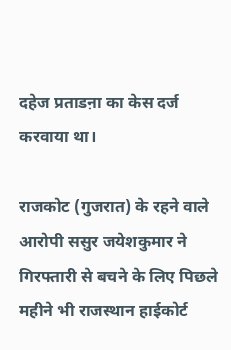दहेज प्रताडऩा का केस दर्ज करवाया था।

राजकोट (गुजरात) के रहने वाले आरोपी ससुर जयेशकुमार ने गिरफ्तारी से बचने के लिए पिछले महीने भी राजस्थान हाईकोर्ट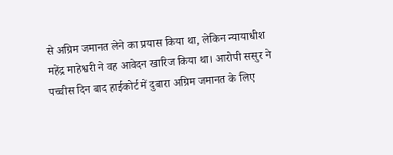से अग्रिम जमानत लेने का प्रयास किया था, लेकिन न्यायाधीश महेंद्र माहेश्वरी ने वह आवेदन खारिज किया था। आरोपी ससुर ने पच्चीस दिन बाद हाईकोर्ट में दुबारा अग्रिम जमानत के लिए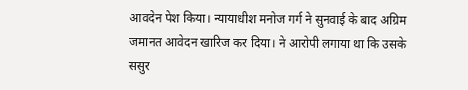आवदेन पेश किया। न्यायाधीश मनोज गर्ग ने सुनवाई के बाद अग्रिम जमानत आवेदन खारिज कर दिया। ने आरोपी लगाया था कि उसके ससुर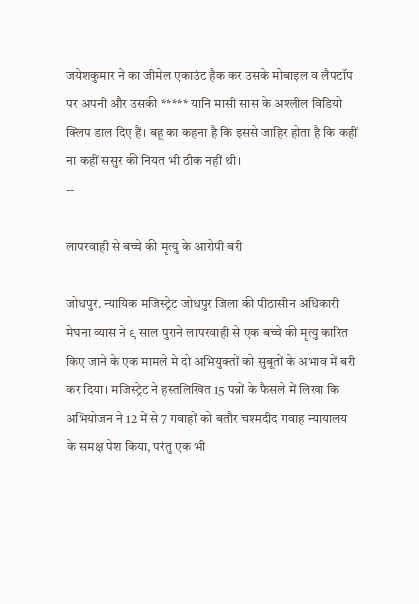जयेशकुमार ने का जीमेल एकाउंट हैक कर उसके मोबाइल व लैपटॉप पर अपनी और उसकी ***** यानि मासी सास के अश्लील विडियो क्लिप डाल दिए हैं। बहू का कहना है कि इससे जाहिर होता है कि कहीं ना कहीं ससुर की नियत भी ठीक नहीं थी।
--

लापरवाही से बच्चे की मृत्यु के आरोपी बरी

जोधपुर. न्यायिक मजिस्ट्रेट जोधपुर जिला की पीठासीन अधिकारी मेघना व्यास ने ९ साल पुराने लापरवाही से एक बच्चे की मृत्यु कारित किए जाने के एक मामले मे दो अभियुक्तों को सुबूतों के अभाव में बरी कर दिया। मजिस्ट्रेट ने हस्तलिखित 15 पन्नों के फैसले में लिखा कि अभियोजन ने 12 में से 7 गवाहों को बतौर चश्मदीद गवाह न्यायालय के समक्ष पेश किया, परंतु एक भी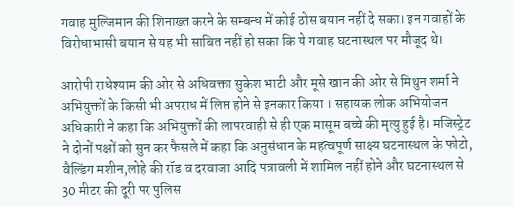गवाह मुल्जिमान की शिनाख्त करने के सम्बन्ध में कोई ठोस बयान नहीं दे सका। इन गवाहों के विरोधाभासी बयान से यह भी साबित नहीं हो सका कि ये गवाह घटनास्थल पर मौजूद थे।

आरोपी राधेश्याम की ओर से अधिवक्ता सुकेश भाटी और मूसे खान की ओर से मिथुन शर्मा ने अभियुक्तों के किसी भी अपराध में लिप्त होने से इनकार किया । सहायक लोक अभियोजन अधिकारी ने कहा कि अभियुक्तों की लापरवाही से ही एक मासूम बच्चे की मृत्यु हुई है। मजिस्ट्रेट ने दोनों पक्षों को सुन कर फैसले में कहा कि अनुसंधान के महत्वपूर्ण साक्ष्य घटनास्थल के फोटो, वैल्डिंग मशीन,लोहे की रॉड व दरवाजा आदि पत्रावली में शामिल नहीं होने और घटनास्थल से 30 मीटर की दूरी पर पुलिस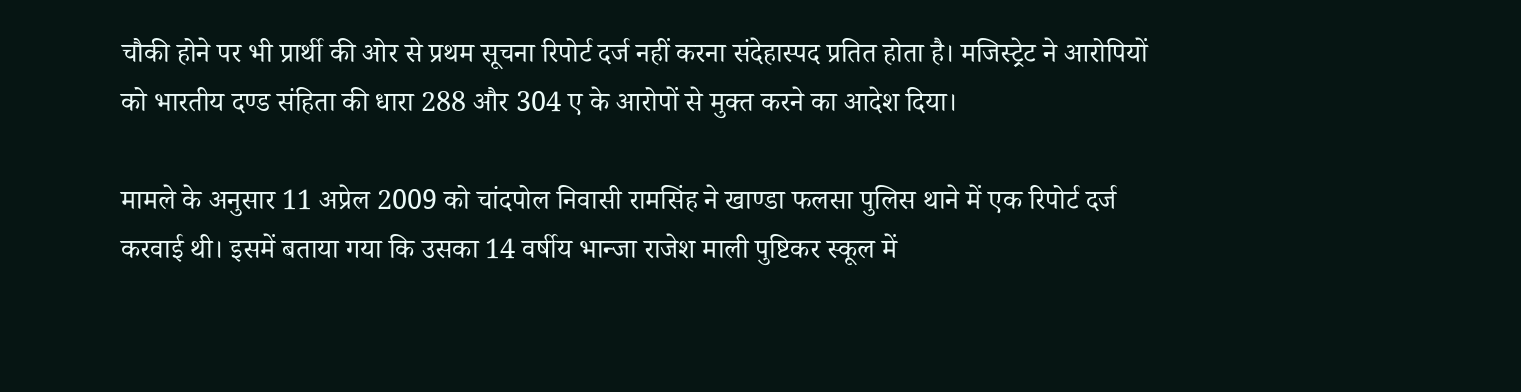चौकी होने पर भी प्रार्थी की ओर से प्रथम सूचना रिपोर्ट दर्ज नहीं करना संदेहास्पद प्रतित होता है। मजिस्ट्रेट ने आरोपियों को भारतीय दण्ड संहिता की धारा 288 और 304 ए के आरोपों से मुक्त करने का आदेश दिया।

मामले के अनुसार 11 अप्रेल 2009 को चांदपोल निवासी रामसिंह ने खाण्डा फलसा पुलिस थाने में एक रिपोर्ट दर्ज करवाई थी। इसमें बताया गया कि उसका 14 वर्षीय भान्जा राजेश माली पुष्टिकर स्कूल में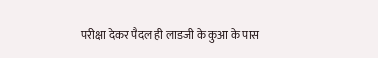परीक्षा देकर पैदल ही लाडजी के कुआ के पास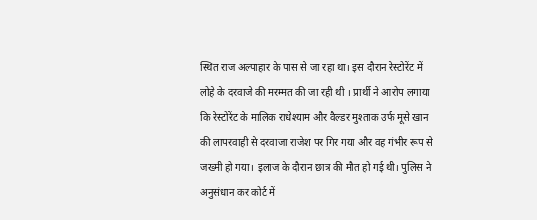स्थित राज अल्पाहार के पास से जा रहा था। इस दौरान रेस्टोरेंट में लोहे के दरवाजे की मरम्मत की जा रही थी । प्रार्थी ने आरोप लगाया कि रेस्टोरेंट के मालिक राधेश्याम और वैल्डर मुश्ताक उर्फ मूसे खान की लापरवाही से दरवाजा राजेश पर गिर गया और वह गंभीर रूप से जख्मी हो गया। इलाज के दौरान छात्र की मौत हो गई थी। पुलिस ने अनुसंधान कर कोर्ट में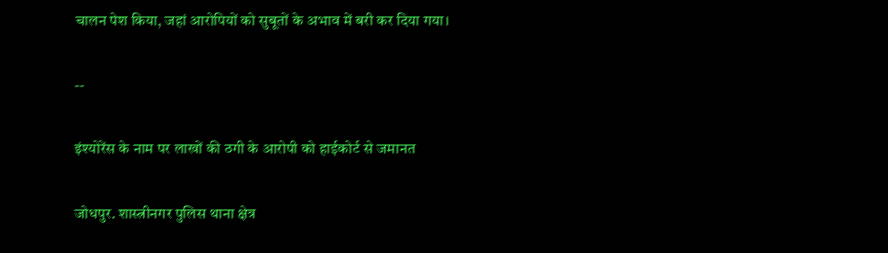चालन पेश किया, जहां आरोपियों को सुबूतों के अभाव में बरी कर दिया गया।

--

इंश्योरेंस के नाम पर लाखों की ठगी के आरोपी को हाईकोर्ट से जमानत

जोधपुर. शास्त्रीनगर पुलिस थाना क्षेत्र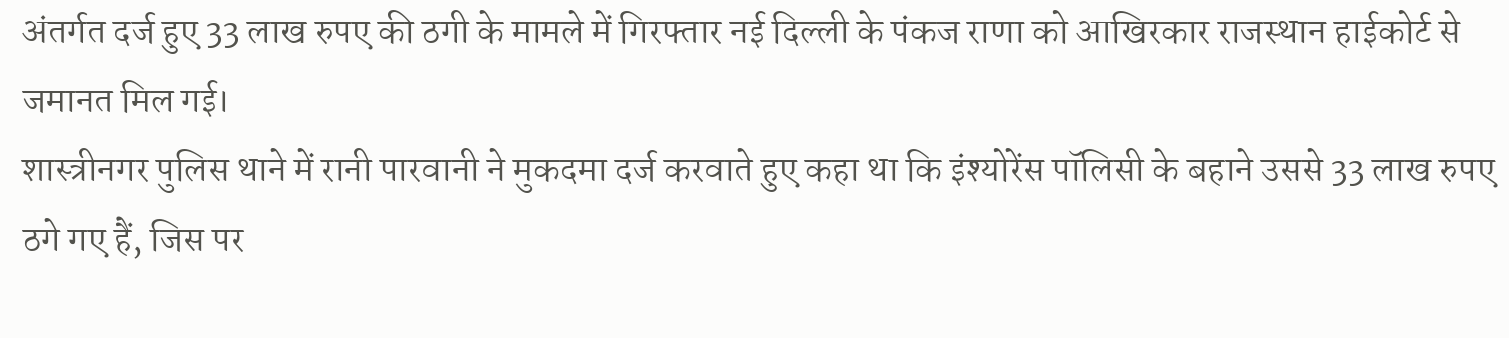अंतर्गत दर्ज हुए 33 लाख रुपए की ठगी के मामले में गिरफ्तार नई दिल्ली के पंकज राणा को आखिरकार राजस्थान हाईकोर्ट से जमानत मिल गई।
शास्त्रीनगर पुलिस थाने में रानी पारवानी ने मुकदमा दर्ज करवाते हुए कहा था कि इंश्योरेंस पॉलिसी के बहाने उससे 33 लाख रुपए ठगे गए हैं, जिस पर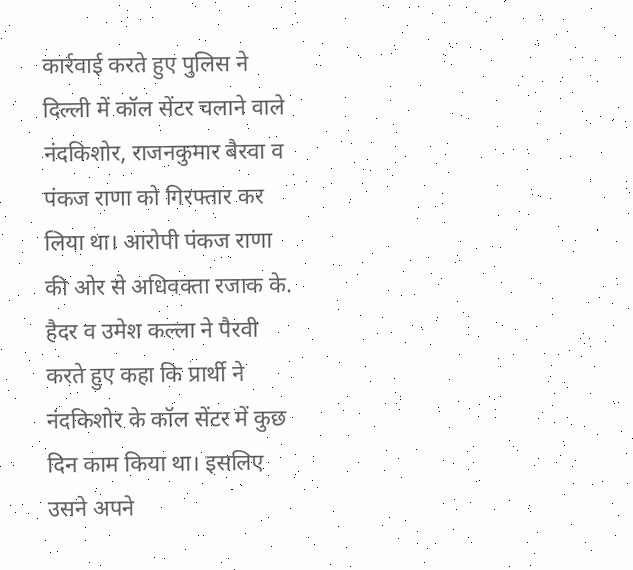कार्रवाई करते हुए पुलिस ने दिल्ली में कॉल सेंटर चलाने वाले नंदकिशोर, राजनकुमार बैरवा व पंकज राणा को गिरफ्तार कर लिया था। आरोपी पंकज राणा की ओर से अधिवक्ता रजाक के. हैदर व उमेश कल्ला ने पैरवी करते हुए कहा कि प्रार्थी ने नंदकिशोर के कॉल सेंटर में कुछ दिन काम किया था। इसलिए उसने अपने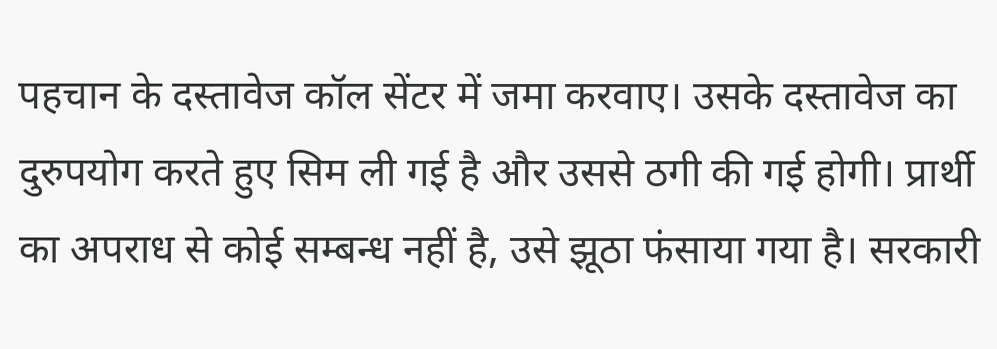पहचान के दस्तावेज कॉल सेंटर में जमा करवाए। उसके दस्तावेज का दुरुपयोग करते हुए सिम ली गई है और उससे ठगी की गई होगी। प्रार्थी का अपराध से कोई सम्बन्ध नहीं है, उसे झूठा फंसाया गया है। सरकारी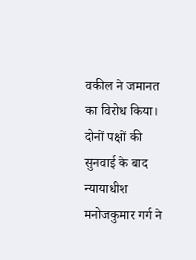वकील ने जमानत का विरोध किया। दोनों पक्षों की सुनवाई के बाद न्यायाधीश मनोजकुमार गर्ग ने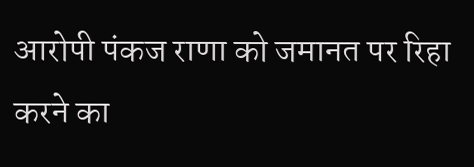आरोपी पंकज राणा को जमानत पर रिहा करने का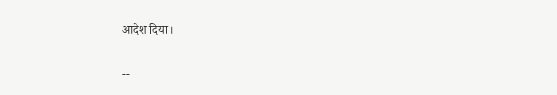आदेश दिया।

--